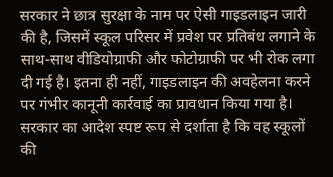सरकार ने छात्र सुरक्षा के नाम पर ऐसी गाइडलाइन जारी की है, जिसमें स्कूल परिसर में प्रवेश पर प्रतिबंध लगाने के साथ-साथ वीडियोग्राफी और फोटोग्राफी पर भी रोक लगा दी गई है। इतना ही नहीं, गाइडलाइन की अवहेलना करने पर गंभीर कानूनी कार्रवाई का प्रावधान किया गया है।
सरकार का आदेश स्पष्ट रूप से दर्शाता है कि वह स्कूलों की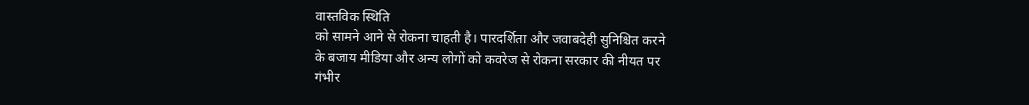वास्तविक स्थिति
को सामने आने से रोकना चाहती है। पारदर्शिता और जवाबदेही सुनिश्चित करने
के बजाय मीडिया और अन्य लोगों को कवरेज से रोकना सरकार की नीयत पर
गंभीर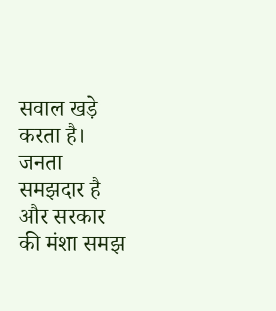सवाल खड़े करता है।
जनता समझदार है और सरकार की मंशा समझ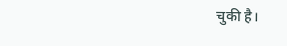चुकी है।